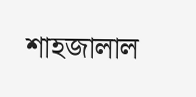শাহজালাল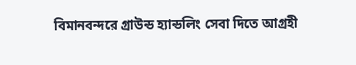বিমানবন্দরে গ্রাউন্ড হ্যান্ডলিং সেবা দিতে আগ্রহী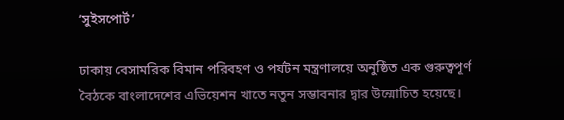‘সুইসপোর্ট’

ঢাকায় বেসামরিক বিমান পরিবহণ ও পর্যটন মন্ত্রণালয়ে অনুষ্ঠিত এক গুরুত্বপূর্ণ বৈঠকে বাংলাদেশের এভিয়েশন খাতে নতুন সম্ভাবনার দ্বার উন্মোচিত হয়েছে।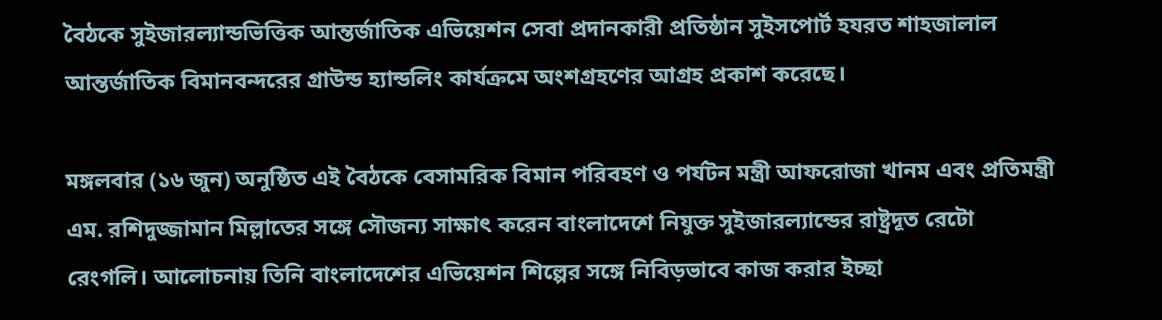বৈঠকে সুইজারল্যান্ডভিত্তিক আন্তর্জাতিক এভিয়েশন সেবা প্রদানকারী প্রতিষ্ঠান সুইসপোর্ট হযরত শাহজালাল আন্তর্জাতিক বিমানবন্দরের গ্রাউন্ড হ্যান্ডলিং কার্যক্রমে অংশগ্রহণের আগ্রহ প্রকাশ করেছে।

মঙ্গলবার (১৬ জুন) অনুষ্ঠিত এই বৈঠকে বেসামরিক বিমান পরিবহণ ও পর্যটন মন্ত্রী আফরোজা খানম এবং প্রতিমন্ত্রী এম. রশিদুজ্জামান মিল্লাতের সঙ্গে সৌজন্য সাক্ষাৎ করেন বাংলাদেশে নিযুক্ত সুইজারল্যান্ডের রাষ্ট্রদূত রেটো রেংগলি। আলোচনায় তিনি বাংলাদেশের এভিয়েশন শিল্পের সঙ্গে নিবিড়ভাবে কাজ করার ইচ্ছা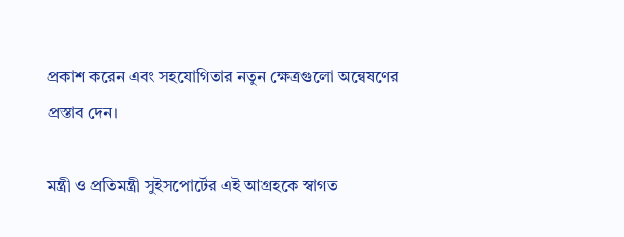প্রকাশ করেন এবং সহযোগিতার নতুন ক্ষেত্রগুলো অন্বেষণের প্রস্তাব দেন।

মন্ত্রী ও প্রতিমন্ত্রী সুইসপোর্টের এই আগ্রহকে স্বাগত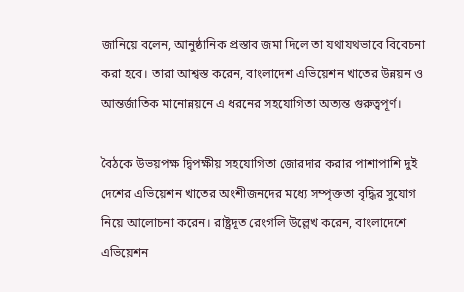জানিয়ে বলেন, আনুষ্ঠানিক প্রস্তাব জমা দিলে তা যথাযথভাবে বিবেচনা করা হবে। তারা আশ্বস্ত করেন, বাংলাদেশ এভিয়েশন খাতের উন্নয়ন ও আন্তর্জাতিক মানোন্নয়নে এ ধরনের সহযোগিতা অত্যন্ত গুরুত্বপূর্ণ।

বৈঠকে উভয়পক্ষ দ্বিপক্ষীয় সহযোগিতা জোরদার করার পাশাপাশি দুই দেশের এভিয়েশন খাতের অংশীজনদের মধ্যে সম্পৃক্ততা বৃদ্ধির সুযোগ নিয়ে আলোচনা করেন। রাষ্ট্রদূত রেংগলি উল্লেখ করেন, বাংলাদেশে এভিয়েশন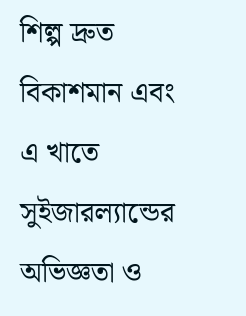শিল্প দ্রুত বিকাশমান এবং এ খাতে সুইজারল্যান্ডের অভিজ্ঞতা ও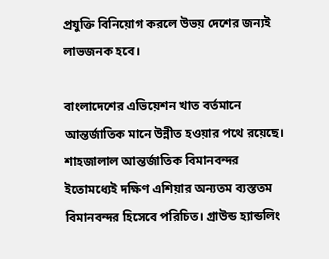প্রযুক্তি বিনিয়োগ করলে উভয় দেশের জন্যই লাভজনক হবে।

বাংলাদেশের এভিয়েশন খাত বর্তমানে আন্তর্জাতিক মানে উন্নীত হওয়ার পথে রয়েছে। শাহজালাল আন্তর্জাতিক বিমানবন্দর ইতোমধ্যেই দক্ষিণ এশিয়ার অন্যতম ব্যস্ততম বিমানবন্দর হিসেবে পরিচিত। গ্রাউন্ড হ্যান্ডলিং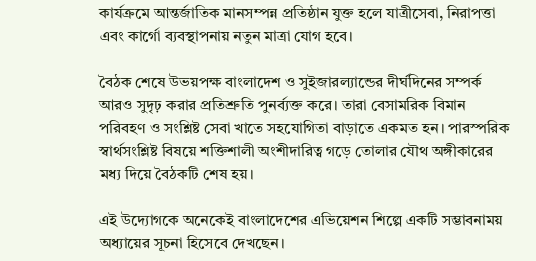কার্যক্রমে আন্তর্জাতিক মানসম্পন্ন প্রতিষ্ঠান যুক্ত হলে যাত্রীসেবা, নিরাপত্তা এবং কার্গো ব্যবস্থাপনায় নতুন মাত্রা যোগ হবে।

বৈঠক শেষে উভয়পক্ষ বাংলাদেশ ও সুইজারল্যান্ডের দীর্ঘদিনের সম্পর্ক আরও সুদৃঢ় করার প্রতিশ্রুতি পুনর্ব্যক্ত করে। তারা বেসামরিক বিমান পরিবহণ ও সংশ্লিষ্ট সেবা খাতে সহযোগিতা বাড়াতে একমত হন। পারস্পরিক স্বার্থসংশ্লিষ্ট বিষয়ে শক্তিশালী অংশীদারিত্ব গড়ে তোলার যৌথ অঙ্গীকারের মধ্য দিয়ে বৈঠকটি শেষ হয়।

এই উদ্যোগকে অনেকেই বাংলাদেশের এভিয়েশন শিল্পে একটি সম্ভাবনাময় অধ্যায়ের সূচনা হিসেবে দেখছেন।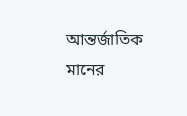আন্তর্জাতিক মানের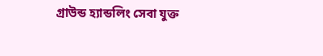গ্রাউন্ড হ্যান্ডলিং সেবা যুক্ত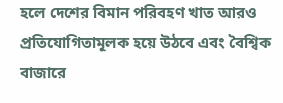হলে দেশের বিমান পরিবহণ খাত আরও প্রতিযোগিতামূলক হয়ে উঠবে এবং বৈশ্বিক বাজারে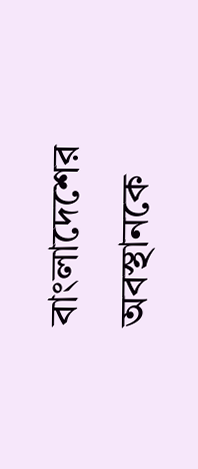বাংলাদেশের অবস্থানকে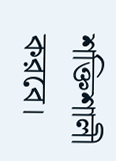শক্তিশালী করবে।